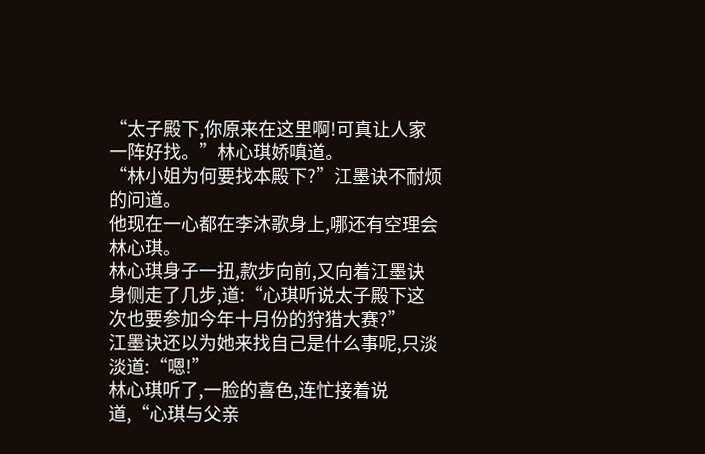“太子殿下,你原来在这里啊!可真让人家一阵好找。”林心琪娇嗔道。
“林小姐为何要找本殿下?”江墨诀不耐烦的问道。
他现在一心都在李沐歌身上,哪还有空理会林心琪。
林心琪身子一扭,款步向前,又向着江墨诀身侧走了几步,道:“心琪听说太子殿下这次也要参加今年十月份的狩猎大赛?”
江墨诀还以为她来找自己是什么事呢,只淡淡道:“嗯!”
林心琪听了,一脸的喜色,连忙接着说道,“心琪与父亲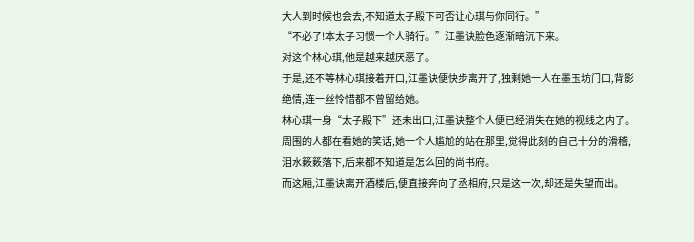大人到时候也会去,不知道太子殿下可否让心琪与你同行。”
“不必了!本太子习惯一个人骑行。”江墨诀脸色逐渐暗沉下来。
对这个林心琪,他是越来越厌恶了。
于是,还不等林心琪接着开口,江墨诀便快步离开了,独剩她一人在墨玉坊门口,背影绝情,连一丝怜惜都不曾留给她。
林心琪一身“太子殿下”还未出口,江墨诀整个人便已经消失在她的视线之内了。
周围的人都在看她的笑话,她一个人尴尬的站在那里,觉得此刻的自己十分的滑稽,泪水簌簌落下,后来都不知道是怎么回的尚书府。
而这厢,江墨诀离开酒楼后,便直接奔向了丞相府,只是这一次,却还是失望而出。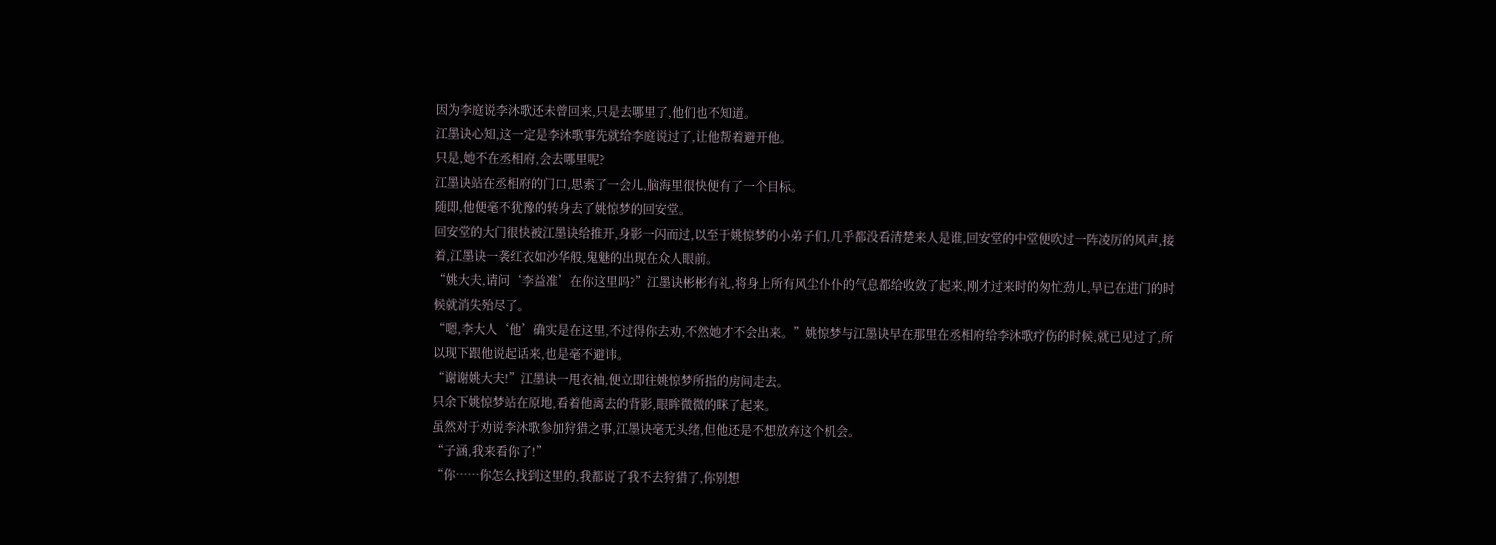因为李庭说李沐歌还未曾回来,只是去哪里了,他们也不知道。
江墨诀心知,这一定是李沐歌事先就给李庭说过了,让他帮着避开他。
只是,她不在丞相府,会去哪里呢?
江墨诀站在丞相府的门口,思索了一会儿,脑海里很快便有了一个目标。
随即,他便毫不犹豫的转身去了姚惊梦的回安堂。
回安堂的大门很快被江墨诀给推开,身影一闪而过,以至于姚惊梦的小弟子们,几乎都没看清楚来人是谁,回安堂的中堂便吹过一阵凌厉的风声,接着,江墨诀一袭红衣如沙华般,鬼魅的出现在众人眼前。
“姚大夫,请问‘李益准’在你这里吗?”江墨诀彬彬有礼,将身上所有风尘仆仆的气息都给收敛了起来,刚才过来时的匆忙劲儿,早已在进门的时候就消失殆尽了。
“嗯,李大人‘他’确实是在这里,不过得你去劝,不然她才不会出来。”姚惊梦与江墨诀早在那里在丞相府给李沐歌疗伤的时候,就已见过了,所以现下跟他说起话来,也是毫不避讳。
“谢谢姚大夫!”江墨诀一甩衣袖,便立即往姚惊梦所指的房间走去。
只余下姚惊梦站在原地,看着他离去的背影,眼眸微微的眯了起来。
虽然对于劝说李沐歌参加狩猎之事,江墨诀毫无头绪,但他还是不想放弃这个机会。
“子涵,我来看你了!”
“你……你怎么找到这里的,我都说了我不去狩猎了,你别想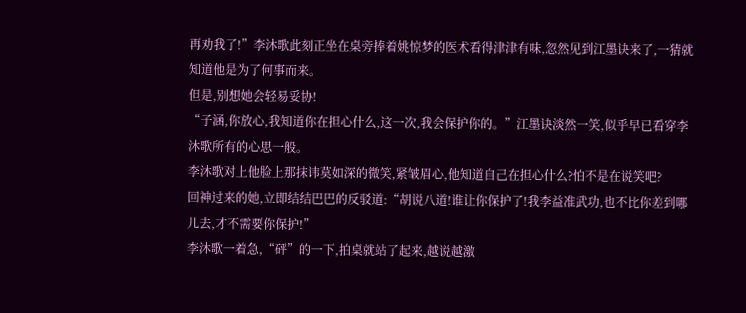再劝我了!”李沐歌此刻正坐在桌旁捧着姚惊梦的医术看得津津有味,忽然见到江墨诀来了,一猜就知道他是为了何事而来。
但是,别想她会轻易妥协!
“子涵,你放心,我知道你在担心什么,这一次,我会保护你的。”江墨诀淡然一笑,似乎早已看穿李沐歌所有的心思一般。
李沐歌对上他脸上那抹讳莫如深的微笑,紧皱眉心,他知道自己在担心什么?怕不是在说笑吧?
回神过来的她,立即结结巴巴的反驳道:“胡说八道!谁让你保护了!我李益准武功,也不比你差到哪儿去,才不需要你保护!”
李沐歌一着急,“砰”的一下,拍桌就站了起来,越说越激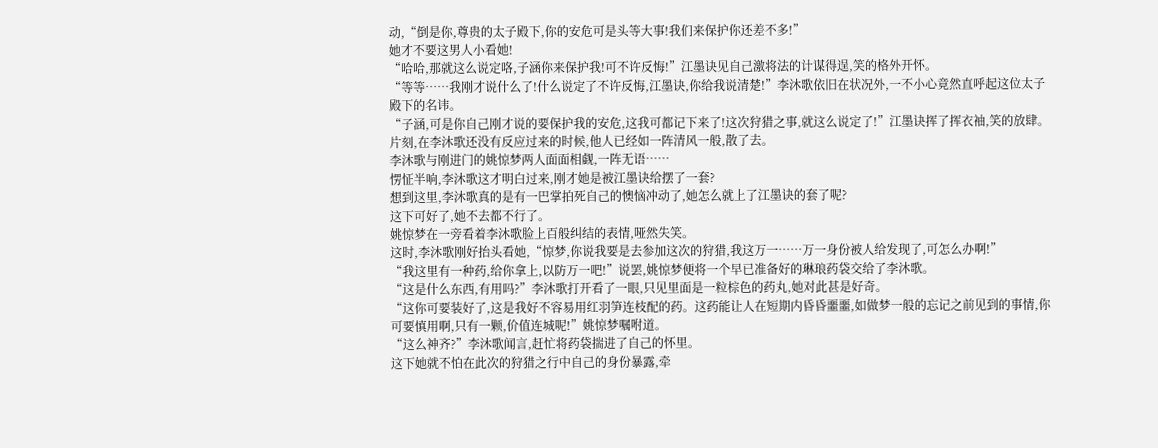动,“倒是你,尊贵的太子殿下,你的安危可是头等大事!我们来保护你还差不多!”
她才不要这男人小看她!
“哈哈,那就这么说定咯,子涵你来保护我!可不许反悔!”江墨诀见自己激将法的计谋得逞,笑的格外开怀。
“等等……我刚才说什么了!什么说定了不许反悔,江墨诀,你给我说清楚!”李沐歌依旧在状况外,一不小心竟然直呼起这位太子殿下的名讳。
“子涵,可是你自己刚才说的要保护我的安危,这我可都记下来了!这次狩猎之事,就这么说定了!”江墨诀挥了挥衣袖,笑的放肆。
片刻,在李沐歌还没有反应过来的时候,他人已经如一阵清风一般,散了去。
李沐歌与刚进门的姚惊梦两人面面相觑,一阵无语……
愣怔半响,李沐歌这才明白过来,刚才她是被江墨诀给摆了一套?
想到这里,李沐歌真的是有一巴掌拍死自己的懊恼冲动了,她怎么就上了江墨诀的套了呢?
这下可好了,她不去都不行了。
姚惊梦在一旁看着李沐歌脸上百般纠结的表情,哑然失笑。
这时,李沐歌刚好抬头看她,“惊梦,你说我要是去参加这次的狩猎,我这万一……万一身份被人给发现了,可怎么办啊!”
“我这里有一种药,给你拿上,以防万一吧!”说罢,姚惊梦便将一个早已准备好的琳琅药袋交给了李沐歌。
“这是什么东西,有用吗?”李沐歌打开看了一眼,只见里面是一粒棕色的药丸,她对此甚是好奇。
“这你可要装好了,这是我好不容易用红羽笋连枝配的药。这药能让人在短期内昏昏噩噩,如做梦一般的忘记之前见到的事情,你可要慎用啊,只有一颗,价值连城呢!”姚惊梦嘱咐道。
“这么神齐?”李沐歌闻言,赶忙将药袋揣进了自己的怀里。
这下她就不怕在此次的狩猎之行中自己的身份暴露,牵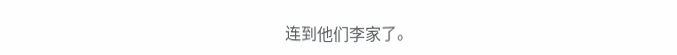连到他们李家了。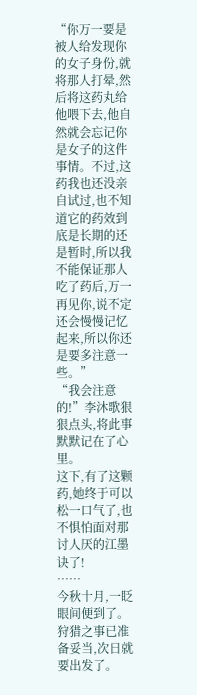“你万一要是被人给发现你的女子身份,就将那人打晕,然后将这药丸给他喂下去,他自然就会忘记你是女子的这件事情。不过,这药我也还没亲自试过,也不知道它的药效到底是长期的还是暂时,所以我不能保证那人吃了药后,万一再见你,说不定还会慢慢记忆起来,所以你还是要多注意一些。”
“我会注意的!”李沐歌狠狠点头,将此事默默记在了心里。
这下,有了这颗药,她终于可以松一口气了,也不惧怕面对那讨人厌的江墨诀了!
……
今秋十月,一眨眼间便到了。
狩猎之事已准备妥当,次日就要出发了。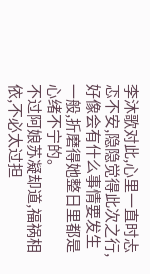李沐歌对此,心里一直时忐忑不安,隐隐觉得此次之行,好像会有什么事情要发生一般,折磨得她整日里都是心绪不宁的。
不过阿娘苏凝却道,福祸相依,不必太过担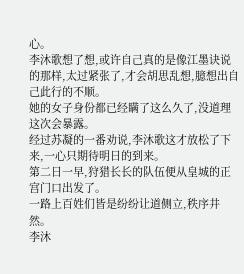心。
李沐歌想了想,或许自己真的是像江墨诀说的那样,太过紧张了,才会胡思乱想,臆想出自己此行的不顺。
她的女子身份都已经瞒了这么久了,没道理这次会暴露。
经过苏凝的一番劝说,李沐歌这才放松了下来,一心只期待明日的到来。
第二日一早,狩猎长长的队伍便从皇城的正宫门口出发了。
一路上百姓们皆是纷纷让道侧立,秩序井然。
李沐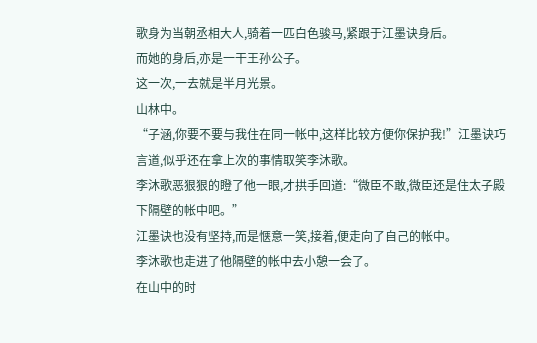歌身为当朝丞相大人,骑着一匹白色骏马,紧跟于江墨诀身后。
而她的身后,亦是一干王孙公子。
这一次,一去就是半月光景。
山林中。
“子涵,你要不要与我住在同一帐中,这样比较方便你保护我!”江墨诀巧言道,似乎还在拿上次的事情取笑李沐歌。
李沐歌恶狠狠的瞪了他一眼,才拱手回道:“微臣不敢,微臣还是住太子殿下隔壁的帐中吧。”
江墨诀也没有坚持,而是惬意一笑,接着,便走向了自己的帐中。
李沐歌也走进了他隔壁的帐中去小憩一会了。
在山中的时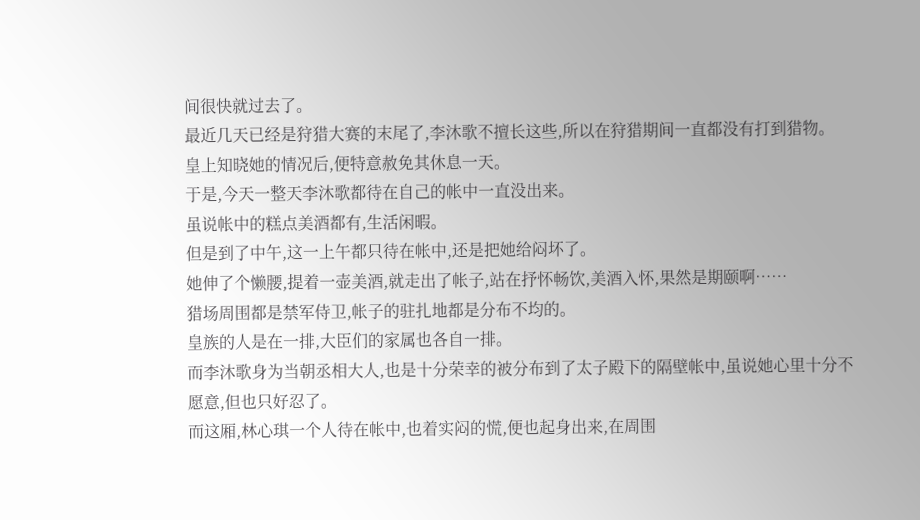间很快就过去了。
最近几天已经是狩猎大赛的末尾了,李沐歌不擅长这些,所以在狩猎期间一直都没有打到猎物。
皇上知晓她的情况后,便特意赦免其休息一天。
于是,今天一整天李沐歌都待在自己的帐中一直没出来。
虽说帐中的糕点美酒都有,生活闲暇。
但是到了中午,这一上午都只待在帐中,还是把她给闷坏了。
她伸了个懒腰,提着一壶美酒,就走出了帐子,站在抒怀畅饮,美酒入怀,果然是期颐啊……
猎场周围都是禁军侍卫,帐子的驻扎地都是分布不均的。
皇族的人是在一排,大臣们的家属也各自一排。
而李沐歌身为当朝丞相大人,也是十分荣幸的被分布到了太子殿下的隔壁帐中,虽说她心里十分不愿意,但也只好忍了。
而这厢,林心琪一个人待在帐中,也着实闷的慌,便也起身出来,在周围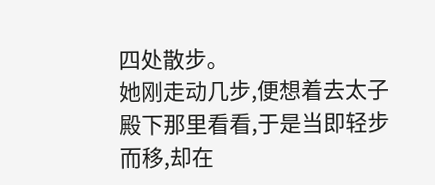四处散步。
她刚走动几步,便想着去太子殿下那里看看,于是当即轻步而移,却在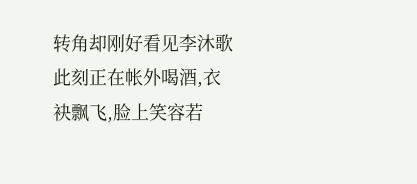转角却刚好看见李沐歌此刻正在帐外喝酒,衣袂飘飞,脸上笑容若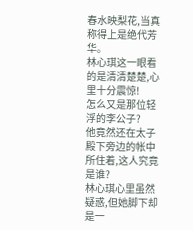春水映梨花,当真称得上是绝代芳华。
林心琪这一眼看的是清清楚楚,心里十分震惊!
怎么又是那位轻浮的李公子?
他竟然还在太子殿下旁边的帐中所住着,这人究竟是谁?
林心琪心里虽然疑惑,但她脚下却是一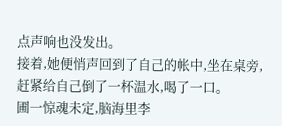点声响也没发出。
接着,她便悄声回到了自己的帐中,坐在桌旁,赶紧给自己倒了一杯温水,喝了一口。
圃一惊魂未定,脑海里李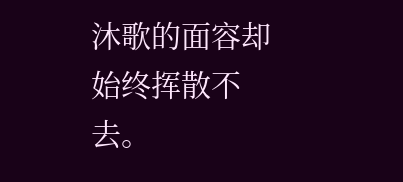沐歌的面容却始终挥散不去。